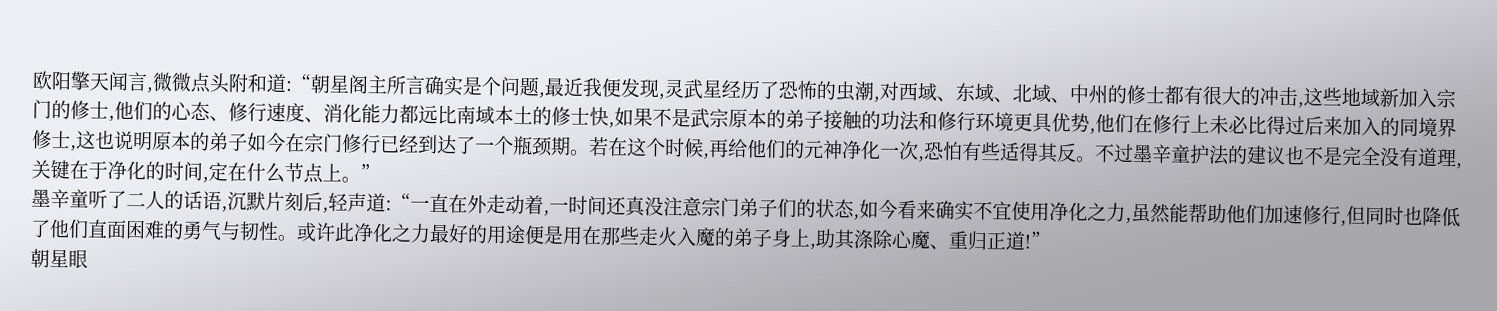欧阳擎天闻言,微微点头附和道:“朝星阁主所言确实是个问题,最近我便发现,灵武星经历了恐怖的虫潮,对西域、东域、北域、中州的修士都有很大的冲击,这些地域新加入宗门的修士,他们的心态、修行速度、消化能力都远比南域本土的修士快,如果不是武宗原本的弟子接触的功法和修行环境更具优势,他们在修行上未必比得过后来加入的同境界修士,这也说明原本的弟子如今在宗门修行已经到达了一个瓶颈期。若在这个时候,再给他们的元神净化一次,恐怕有些适得其反。不过墨辛童护法的建议也不是完全没有道理,关键在于净化的时间,定在什么节点上。”
墨辛童听了二人的话语,沉默片刻后,轻声道:“一直在外走动着,一时间还真没注意宗门弟子们的状态,如今看来确实不宜使用净化之力,虽然能帮助他们加速修行,但同时也降低了他们直面困难的勇气与韧性。或许此净化之力最好的用途便是用在那些走火入魔的弟子身上,助其涤除心魔、重归正道!”
朝星眼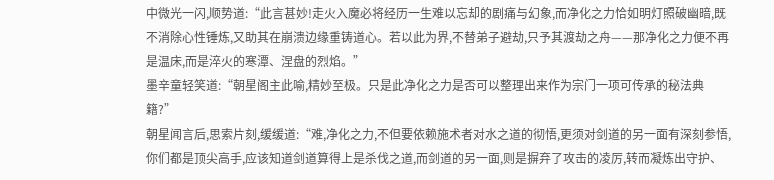中微光一闪,顺势道:“此言甚妙!走火入魔必将经历一生难以忘却的剧痛与幻象,而净化之力恰如明灯照破幽暗,既不消除心性锤炼,又助其在崩溃边缘重铸道心。若以此为界,不替弟子避劫,只予其渡劫之舟——那净化之力便不再是温床,而是淬火的寒潭、涅盘的烈焰。”
墨辛童轻笑道:“朝星阁主此喻,精妙至极。只是此净化之力是否可以整理出来作为宗门一项可传承的秘法典籍?”
朝星闻言后,思索片刻,缓缓道:“难,净化之力,不但要依赖施术者对水之道的彻悟,更须对剑道的另一面有深刻参悟,你们都是顶尖高手,应该知道剑道算得上是杀伐之道,而剑道的另一面,则是摒弃了攻击的凌厉,转而凝炼出守护、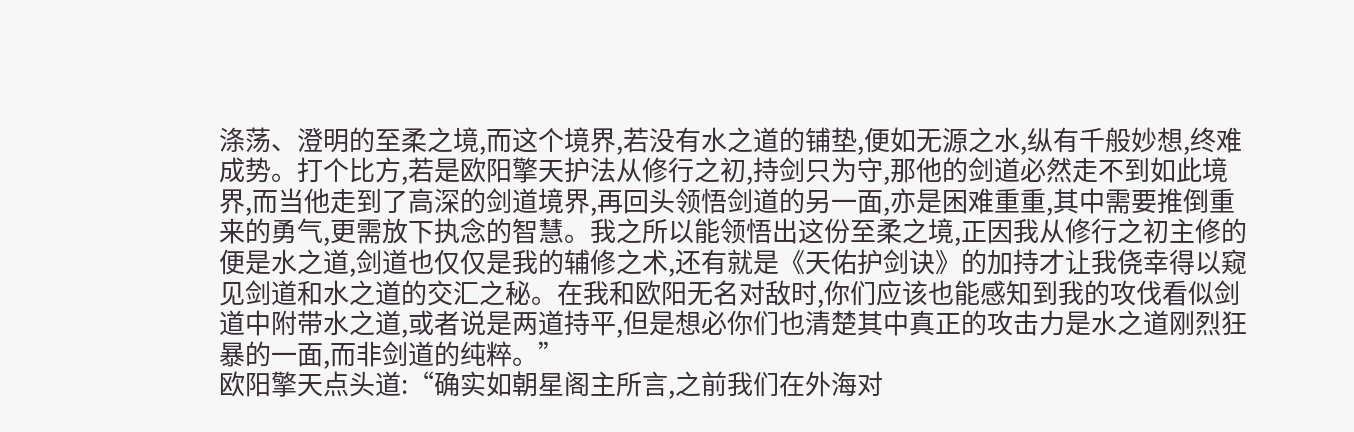涤荡、澄明的至柔之境,而这个境界,若没有水之道的铺垫,便如无源之水,纵有千般妙想,终难成势。打个比方,若是欧阳擎天护法从修行之初,持剑只为守,那他的剑道必然走不到如此境界,而当他走到了高深的剑道境界,再回头领悟剑道的另一面,亦是困难重重,其中需要推倒重来的勇气,更需放下执念的智慧。我之所以能领悟出这份至柔之境,正因我从修行之初主修的便是水之道,剑道也仅仅是我的辅修之术,还有就是《天佑护剑诀》的加持才让我侥幸得以窥见剑道和水之道的交汇之秘。在我和欧阳无名对敌时,你们应该也能感知到我的攻伐看似剑道中附带水之道,或者说是两道持平,但是想必你们也清楚其中真正的攻击力是水之道刚烈狂暴的一面,而非剑道的纯粹。”
欧阳擎天点头道:“确实如朝星阁主所言,之前我们在外海对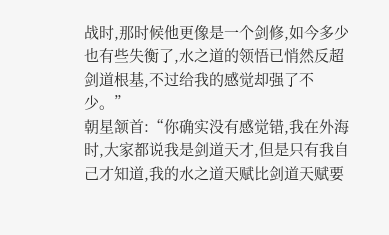战时,那时候他更像是一个剑修,如今多少也有些失衡了,水之道的领悟已悄然反超剑道根基,不过给我的感觉却强了不少。”
朝星颔首:“你确实没有感觉错,我在外海时,大家都说我是剑道天才,但是只有我自己才知道,我的水之道天赋比剑道天赋要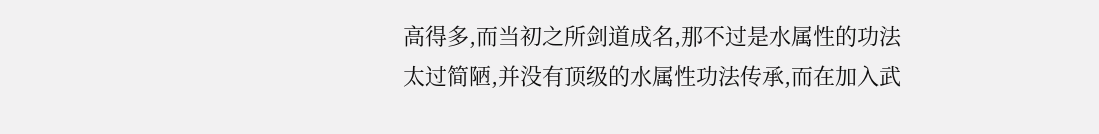高得多,而当初之所剑道成名,那不过是水属性的功法太过简陋,并没有顶级的水属性功法传承,而在加入武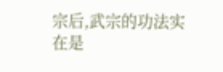宗后,武宗的功法实在是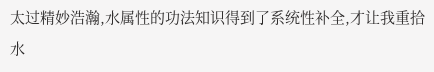太过精妙浩瀚,水属性的功法知识得到了系统性补全,才让我重拾水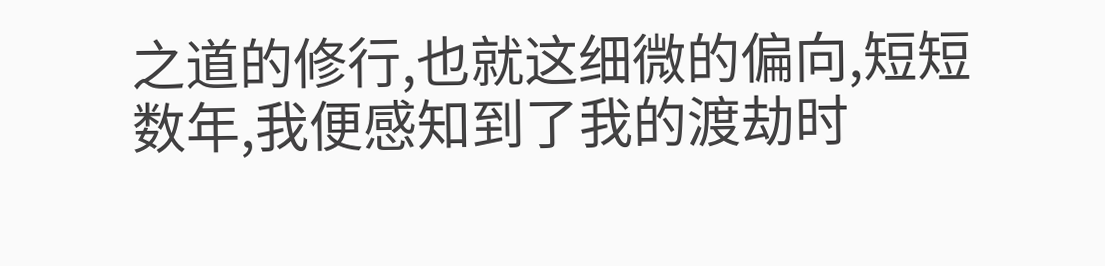之道的修行,也就这细微的偏向,短短数年,我便感知到了我的渡劫时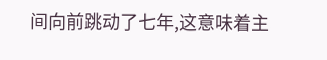间向前跳动了七年,这意味着主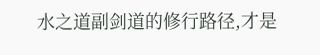水之道副剑道的修行路径,才是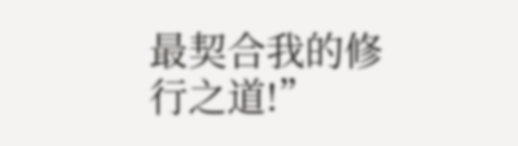最契合我的修行之道!”